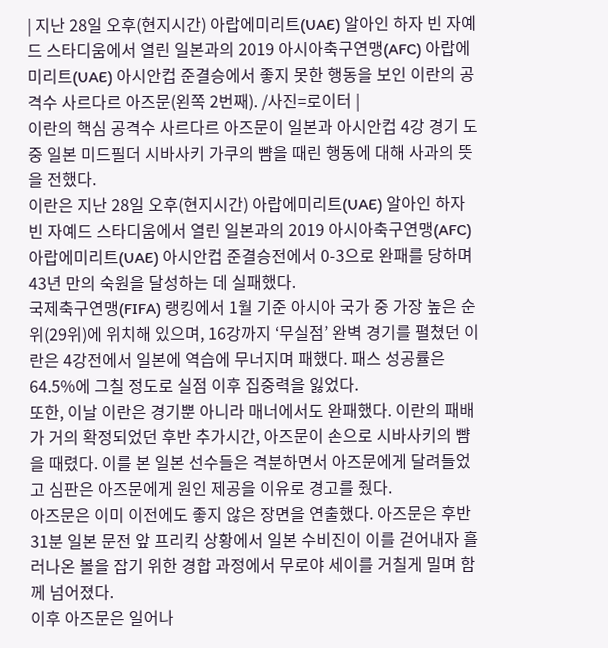| 지난 28일 오후(현지시간) 아랍에미리트(UAE) 알아인 하자 빈 자예드 스타디움에서 열린 일본과의 2019 아시아축구연맹(AFC) 아랍에미리트(UAE) 아시안컵 준결승에서 좋지 못한 행동을 보인 이란의 공격수 사르다르 아즈문(왼쪽 2번째). /사진=로이터 |
이란의 핵심 공격수 사르다르 아즈문이 일본과 아시안컵 4강 경기 도중 일본 미드필더 시바사키 가쿠의 뺨을 때린 행동에 대해 사과의 뜻을 전했다.
이란은 지난 28일 오후(현지시간) 아랍에미리트(UAE) 알아인 하자 빈 자예드 스타디움에서 열린 일본과의 2019 아시아축구연맹(AFC) 아랍에미리트(UAE) 아시안컵 준결승전에서 0-3으로 완패를 당하며 43년 만의 숙원을 달성하는 데 실패했다.
국제축구연맹(FIFA) 랭킹에서 1월 기준 아시아 국가 중 가장 높은 순위(29위)에 위치해 있으며, 16강까지 ‘무실점’ 완벽 경기를 펼쳤던 이란은 4강전에서 일본에 역습에 무너지며 패했다. 패스 성공률은 64.5%에 그칠 정도로 실점 이후 집중력을 잃었다.
또한, 이날 이란은 경기뿐 아니라 매너에서도 완패했다. 이란의 패배가 거의 확정되었던 후반 추가시간, 아즈문이 손으로 시바사키의 뺨을 때렸다. 이를 본 일본 선수들은 격분하면서 아즈문에게 달려들었고 심판은 아즈문에게 원인 제공을 이유로 경고를 줬다.
아즈문은 이미 이전에도 좋지 않은 장면을 연출했다. 아즈문은 후반 31분 일본 문전 앞 프리킥 상황에서 일본 수비진이 이를 걷어내자 흘러나온 볼을 잡기 위한 경합 과정에서 무로야 세이를 거칠게 밀며 함께 넘어졌다.
이후 아즈문은 일어나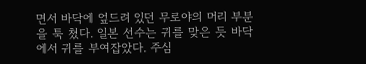면서 바닥에 엎드려 있던 무로야의 머리 부분을 툭 쳤다. 일본 선수는 귀를 맞은 듯 바닥에서 귀를 부여잡았다. 주심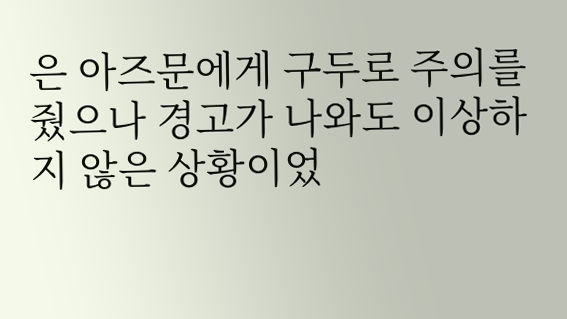은 아즈문에게 구두로 주의를 줬으나 경고가 나와도 이상하지 않은 상황이었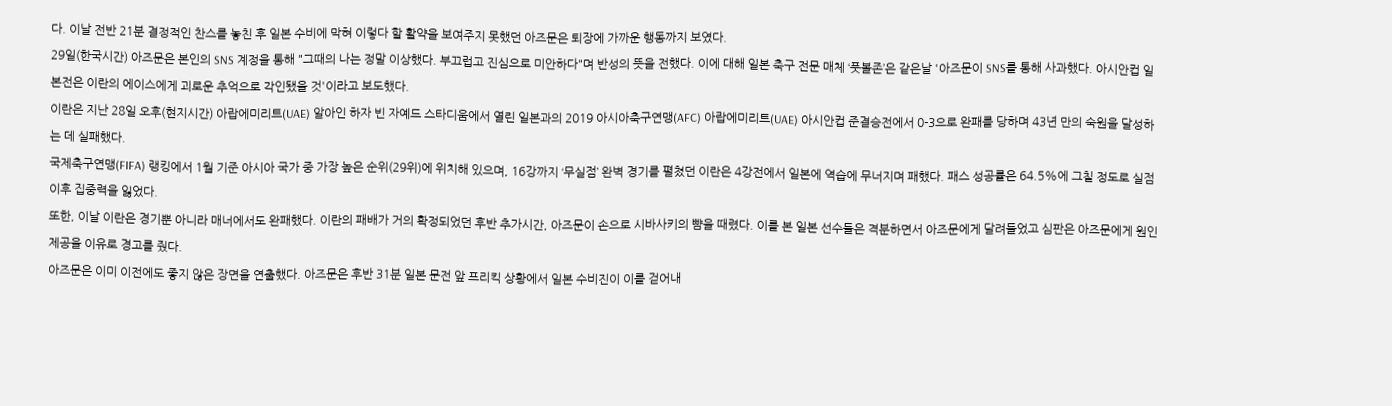다. 이날 전반 21분 결정적인 찬스를 놓친 후 일본 수비에 막혀 이렇다 할 활약을 보여주지 못했던 아즈문은 퇴장에 가까운 행동까지 보였다.
29일(한국시간) 아즈문은 본인의 SNS 계정을 통해 "그때의 나는 정말 이상했다. 부끄럽고 진심으로 미안하다"며 반성의 뜻을 전했다. 이에 대해 일본 축구 전문 매체 ‘풋볼존’은 같은날 '아즈문이 SNS를 통해 사과했다. 아시안컵 일본전은 이란의 에이스에게 괴로운 추억으로 각인됐을 것'이라고 보도했다.
이란은 지난 28일 오후(현지시간) 아랍에미리트(UAE) 알아인 하자 빈 자예드 스타디움에서 열린 일본과의 2019 아시아축구연맹(AFC) 아랍에미리트(UAE) 아시안컵 준결승전에서 0-3으로 완패를 당하며 43년 만의 숙원을 달성하는 데 실패했다.
국제축구연맹(FIFA) 랭킹에서 1월 기준 아시아 국가 중 가장 높은 순위(29위)에 위치해 있으며, 16강까지 ‘무실점’ 완벽 경기를 펼쳤던 이란은 4강전에서 일본에 역습에 무너지며 패했다. 패스 성공률은 64.5%에 그칠 정도로 실점 이후 집중력을 잃었다.
또한, 이날 이란은 경기뿐 아니라 매너에서도 완패했다. 이란의 패배가 거의 확정되었던 후반 추가시간, 아즈문이 손으로 시바사키의 뺨을 때렸다. 이를 본 일본 선수들은 격분하면서 아즈문에게 달려들었고 심판은 아즈문에게 원인 제공을 이유로 경고를 줬다.
아즈문은 이미 이전에도 좋지 않은 장면을 연출했다. 아즈문은 후반 31분 일본 문전 앞 프리킥 상황에서 일본 수비진이 이를 걷어내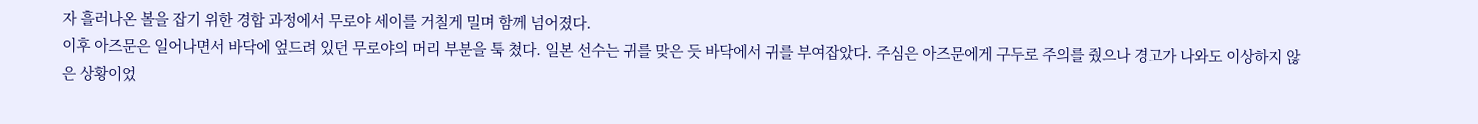자 흘러나온 볼을 잡기 위한 경합 과정에서 무로야 세이를 거칠게 밀며 함께 넘어졌다.
이후 아즈문은 일어나면서 바닥에 엎드려 있던 무로야의 머리 부분을 툭 쳤다. 일본 선수는 귀를 맞은 듯 바닥에서 귀를 부여잡았다. 주심은 아즈문에게 구두로 주의를 줬으나 경고가 나와도 이상하지 않은 상황이었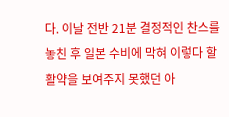다. 이날 전반 21분 결정적인 찬스를 놓친 후 일본 수비에 막혀 이렇다 할 활약을 보여주지 못했던 아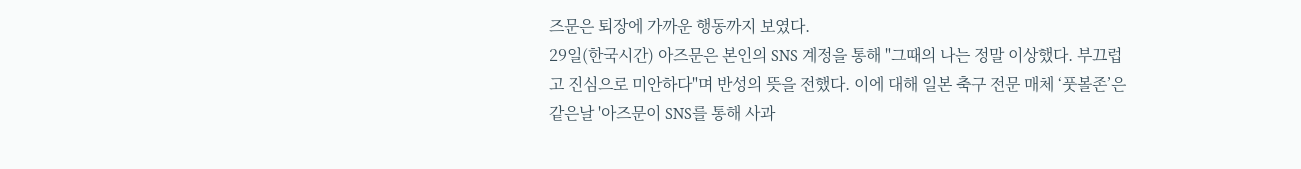즈문은 퇴장에 가까운 행동까지 보였다.
29일(한국시간) 아즈문은 본인의 SNS 계정을 통해 "그때의 나는 정말 이상했다. 부끄럽고 진심으로 미안하다"며 반성의 뜻을 전했다. 이에 대해 일본 축구 전문 매체 ‘풋볼존’은 같은날 '아즈문이 SNS를 통해 사과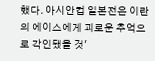했다. 아시안컵 일본전은 이란의 에이스에게 괴로운 추억으로 각인됐을 것'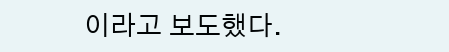이라고 보도했다.